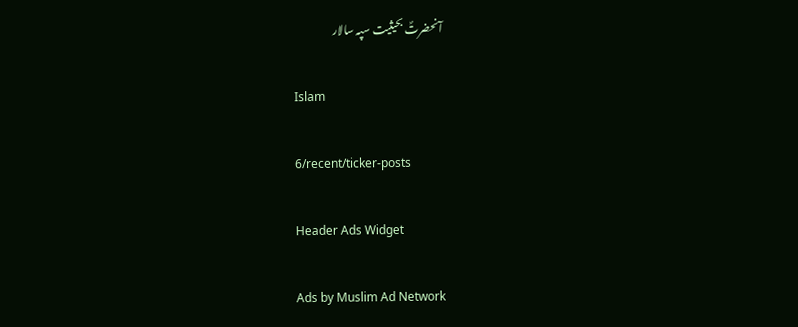آنحضرتؐ بحیثیت سپہ سالار

Islam

6/recent/ticker-posts

Header Ads Widget

Ads by Muslim Ad Network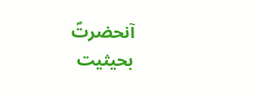آنحضرتؐ بحیثیت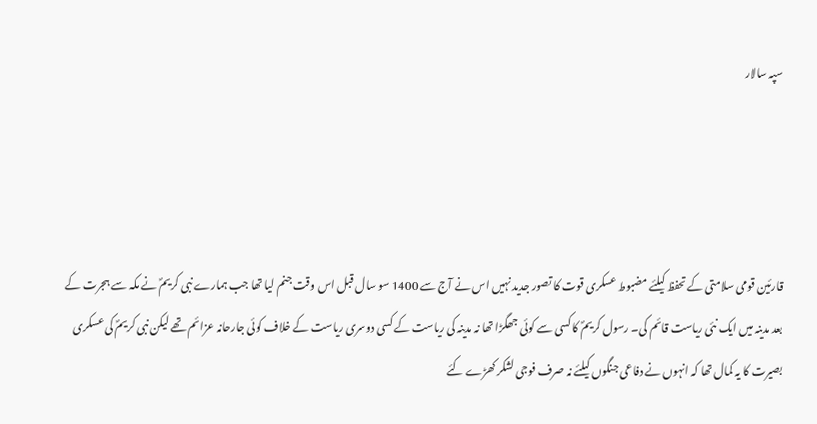سپہ سالار




قارئین قومی سلامتی کے تحفظ کیلئے مضبوط عسکری قوت کا تصور جدید نہیں اس نے آج سے 1400 سو سال قبل اس وقت جنم لیا تھا جب ہمارے نبی کریمؐ نے مکہ سے ہجرت کے بعد مدینہ میں ایک نئی ریاست قائم کی۔ رسول کریمؐ کا کسی سے کوئی جھگڑا تھا نہ مدینہ کی ریاست کے کسی دوسری ریاست کے خلاف کوئی جارحانہ عزائم تھے لیکن نبی کریمؐ کی عسکری بصیرت کا یہ کمال تھا کہ انہوں نے دفاعی جنگوں کیلئے نہ صرف فوجی لشکر کھڑے کئے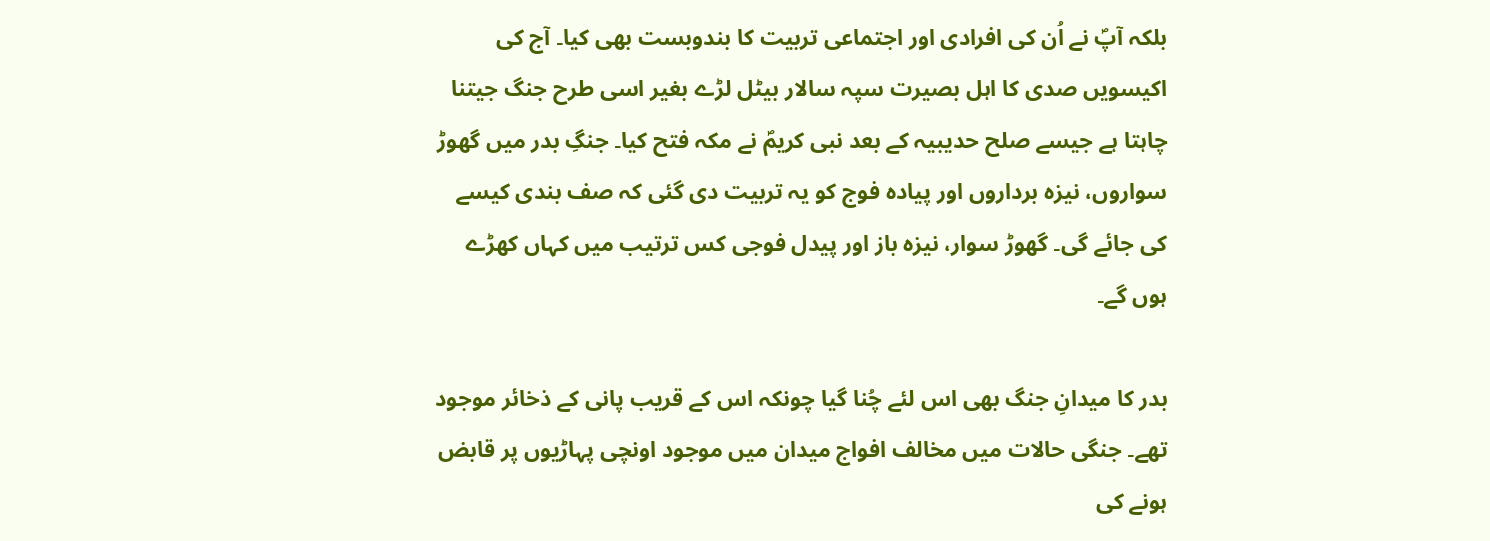بلکہ آپؐ نے اُن کی افرادی اور اجتماعی تربیت کا بندوبست بھی کیا۔ آج کی اکیسویں صدی کا اہل بصیرت سپہ سالار بیٹل لڑے بغیر اسی طرح جنگ جیتنا چاہتا ہے جیسے صلح حدیبیہ کے بعد نبی کریمؐ نے مکہ فتح کیا۔ جنگِ بدر میں گھوڑ سواروں، نیزہ برداروں اور پیادہ فوج کو یہ تربیت دی گئی کہ صف بندی کیسے کی جائے گی۔ گھوڑ سوار، نیزہ باز اور پیدل فوجی کس ترتیب میں کہاں کھڑے ہوں گے۔

بدر کا میدانِ جنگ بھی اس لئے چُنا گیا چونکہ اس کے قریب پانی کے ذخائر موجود تھے۔ جنگی حالات میں مخالف افواج میدان میں موجود اونچی پہاڑیوں پر قابض ہونے کی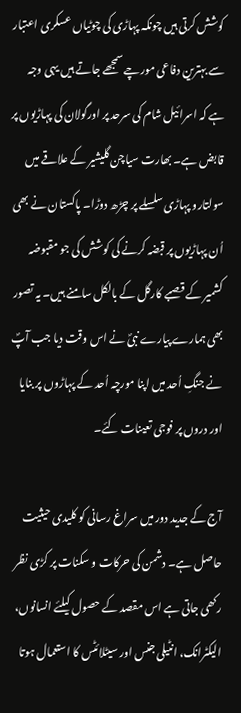کوشش کرتی ہیں چونکہ پہاڑی کی چوٹیاں عسکری اعتبار سے بہترین دفاعی مورچے سمجھے جاتے ہیں یہی وجہ ہے کہ اسرائیل شام کی سرحد پر اورگولان کی پہاڑیوں پر قابض ہے۔ بھارت سیاچن گلیشیر کے علاقے میں سولتارو پہاڑی سلسلے پر چڑھ دوڑا۔ پاکستان نے بھی اُن پہاڑیوں پر قبضہ کرنے کی کوشش کی جو مقبوضہ کشمیر کے قصبے کارگل کے بالکل سامنے ہیں۔ یہ تصور بھی ہمارے پیارے نبیؐ نے اس وقت دیا جب آپؐ نے جنگِ اُحد میں اپنا مورچہ اُحد کے پہاڑوں پر بنایا اور دروں پر فوجی تعینات کئے۔

آج کے جدید دور میں سراغ رسانی کو کلیدی حیثیت حاصل ہے۔ دشمن کی حرکات و سکنات پر کڑی نظر رکھی جاتی ہے اس مقصد کے حصول کیلئے انسانوں، الیکٹرانک، انٹیلی جنس اور سیٹلائٹس کا استعمال ہوتا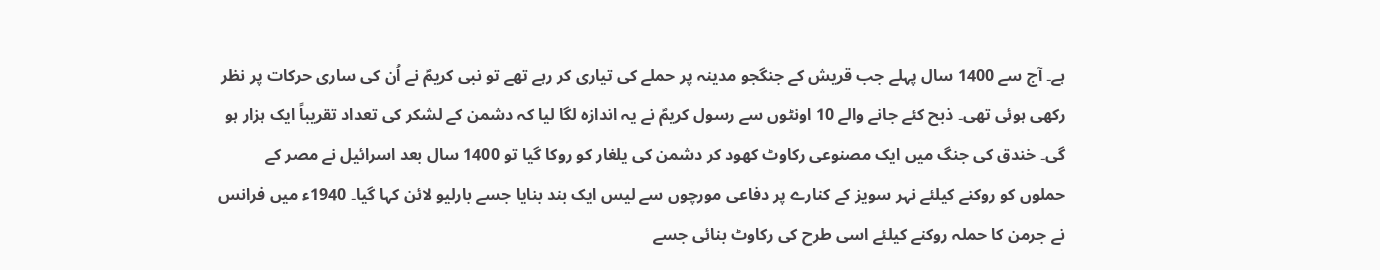ہے۔ آج سے 1400 سال پہلے جب قریش کے جنگجو مدینہ پر حملے کی تیاری کر رہے تھے تو نبی کریمؐ نے اُن کی ساری حرکات پر نظر رکھی ہوئی تھی۔ ذبح کئے جانے والے 10 اونٹوں سے رسول کریمؐ نے یہ اندازہ لگا لیا کہ دشمن کے لشکر کی تعداد تقریباً ایک ہزار ہو گی۔ خندق کی جنگ میں ایک مصنوعی رکاوٹ کھود کر دشمن کی یلغار کو روکا گیا تو 1400 سال بعد اسرائیل نے مصر کے حملوں کو روکنے کیلئے نہر سویز کے کنارے پر دفاعی مورچوں سے لیس ایک بند بنایا جسے بارلیو لائن کہا گیا۔ 1940ء میں فرانس نے جرمن کا حملہ روکنے کیلئے اسی طرح کی رکاوٹ بنائی جسے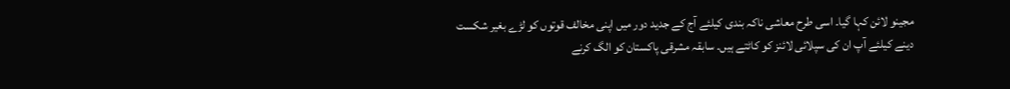مجینو لائن کہا گیا۔ اسی طرح معاشی ناکہ بندی کیلئے آج کے جدید دور میں اپنی مخالف قوتوں کو لڑے بغیر شکست دینے کیلئے آپ ان کی سپلائی لائنز کو کاٹتے ہیں۔ سابقہ مشرقی پاکستان کو الگ کرنے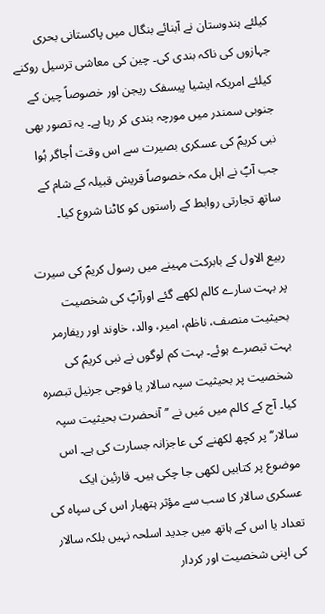کیلئے ہندوستان نے آبنائے بنگال میں پاکستانی بحری جہازوں کی ناکہ بندی کی۔ چین کی معاشی ترسیل روکنے کیلئے امریکہ ایشیا پیسفک ریجن اور خصوصاً چین کے جنوبی سمندر میں مورچہ بندی کر رہا ہے۔ یہ تصور بھی نبی کریمؐ کی عسکری بصیرت سے اس وقت اُجاگر ہُوا جب آپؐ نے اہل مکہ خصوصاً قریش قبیلہ کے شام کے ساتھ تجارتی روابط کے راستوں کو کاٹنا شروع کیا۔

ربیع الاول کے بابرکت مہینے میں رسول کریمؐ کی سیرت پر بہت سارے کالم لکھے گئے اورآپؐ کی شخصیت بحیثیت منصف، ناظم، امیر، والد، خاوند اور ریفارمر بہت تبصرے ہوئے۔ بہت کم لوگوں نے نبی کریمؐ کی شخصیت پر بحیثیت سپہ سالار یا فوجی جرنیل تبصرہ کیا۔ آج کے کالم میں مَیں نے ’’آنحضرت بحیثیت سپہ سالار‘‘ پر کچھ لکھنے کی عاجزانہ جسارت کی ہے۔ اس موضوع پر کتابیں لکھی جا چکی ہیں۔ قارئین ایک عسکری سالار کا سب سے مؤثر ہتھیار اس کی سپاہ کی تعداد یا اس کے ہاتھ میں جدید اسلحہ نہیں بلکہ سالار کی اپنی شخصیت اور کردار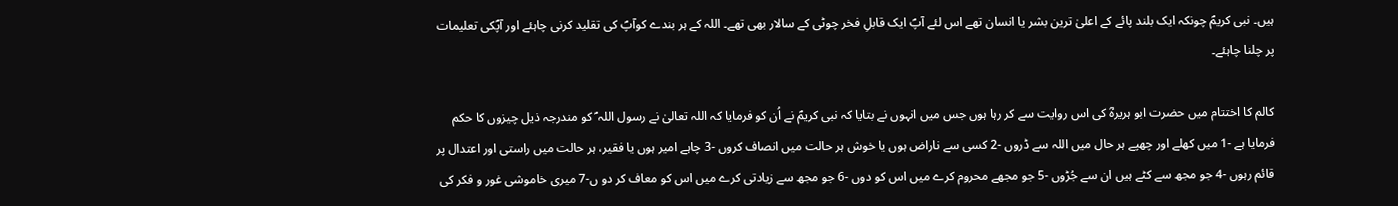ہیں۔ نبی کریمؐ چونکہ ایک بلند پائے کے اعلیٰ ترین بشر یا انسان تھے اس لئے آپؐ ایک قابلِ فخر چوٹی کے سالار بھی تھے۔ اللہ کے ہر بندے کوآپؐ کی تقلید کرنی چاہئے اور آپؐکی تعلیمات پر چلنا چاہئے۔

کالم کا اختتام میں حضرت ابو ہریرہؓ کی اس روایت سے کر رہا ہوں جس میں انہوں نے بتایا کہ نبی کریمؐ نے اُن کو فرمایا کہ اللہ تعالیٰ نے رسول اللہ ؐ کو مندرجہ ذیل چیزوں کا حکم فرمایا ہے -1 میں کھلے اور چھپے ہر حال میں اللہ سے ڈروں -2 کسی سے ناراض ہوں یا خوش ہر حالت میں انصاف کروں -3 چاہے امیر ہوں یا فقیر، ہر حالت میں راستی اور اعتدال پر قائم رہوں -4 جو مجھ سے کٹے ہیں ان سے جُڑوں -5 جو مجھے محروم کرے میں اس کو دوں -6 جو مجھ سے زیادتی کرے میں اس کو معاف کر دو ں-7 میری خاموشی غور و فکر کی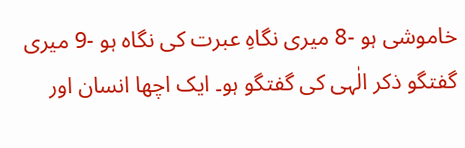خاموشی ہو -8 میری نگاہِ عبرت کی نگاہ ہو -9 میری گفتگو ذکر الٰہی کی گفتگو ہو۔ ایک اچھا انسان اور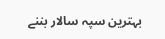بہترین سپہ سالار بننے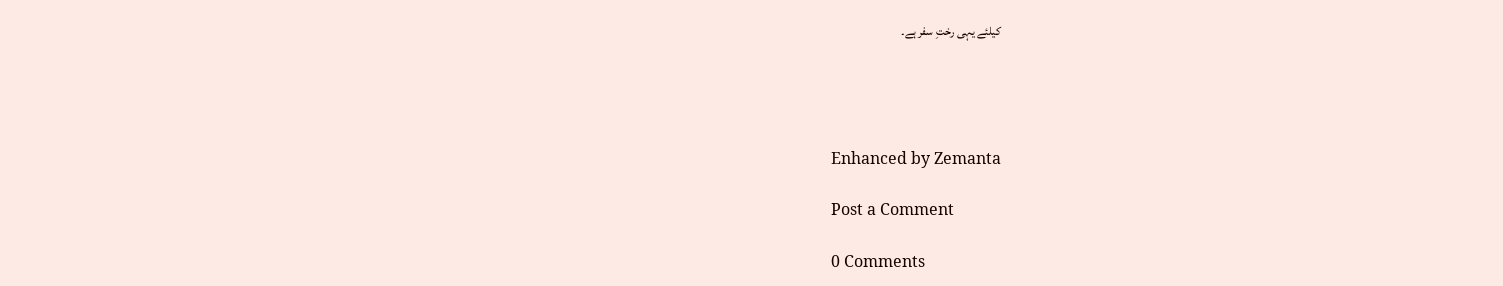کیلئے یہی رختِ سفر ہے۔




Enhanced by Zemanta

Post a Comment

0 Comments